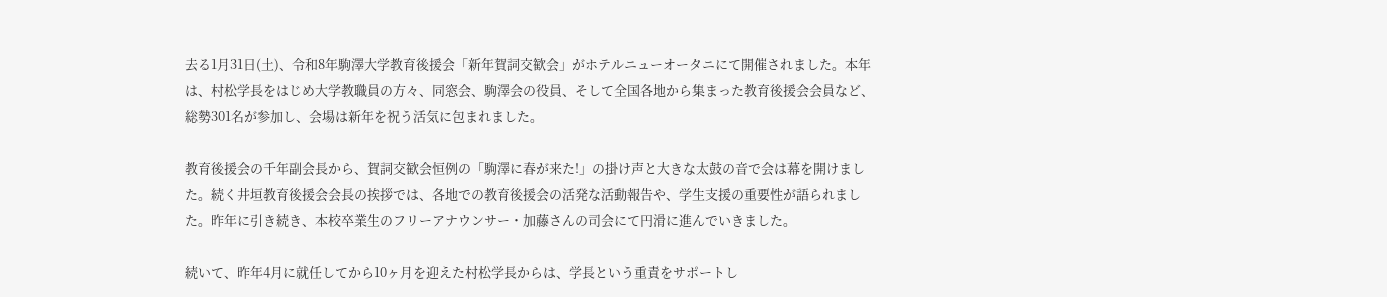去る1月31日(土)、令和8年駒澤大学教育後援会「新年賀詞交歓会」がホテルニューオータニにて開催されました。本年は、村松学長をはじめ大学教職員の方々、同窓会、駒澤会の役員、そして全国各地から集まった教育後援会会員など、総勢301名が参加し、会場は新年を祝う活気に包まれました。

教育後援会の千年副会長から、賀詞交歓会恒例の「駒澤に春が来た!」の掛け声と大きな太鼓の音で会は幕を開けました。続く井垣教育後援会会長の挨拶では、各地での教育後援会の活発な活動報告や、学生支援の重要性が語られました。昨年に引き続き、本校卒業生のフリーアナウンサー・加藤さんの司会にて円滑に進んでいきました。

続いて、昨年4月に就任してから10ヶ月を迎えた村松学長からは、学長という重責をサポートし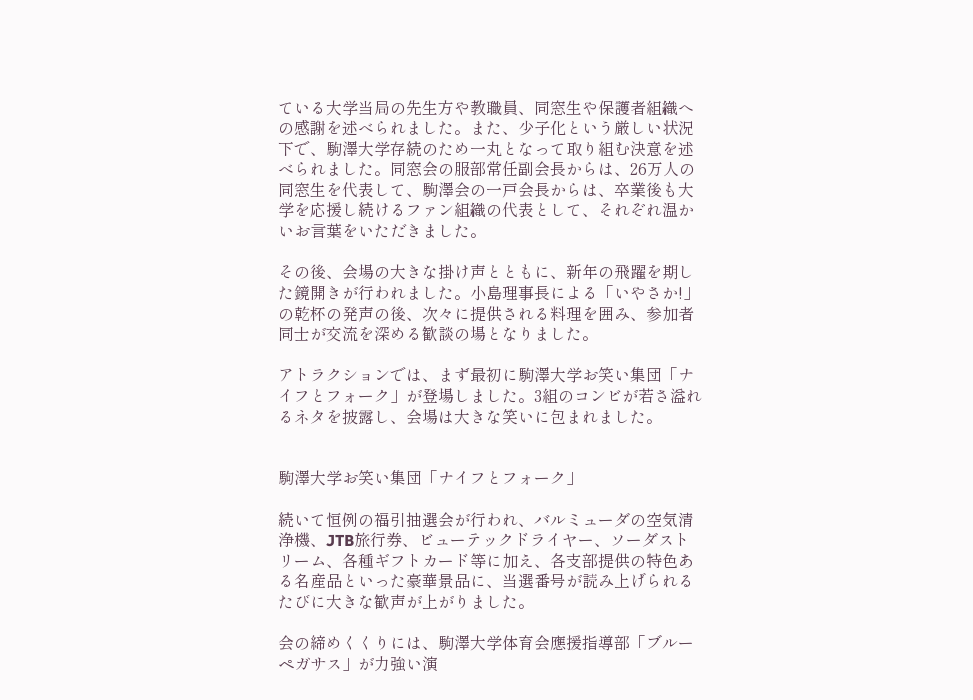ている大学当局の先生方や教職員、同窓生や保護者組織への感謝を述べられました。また、少子化という厳しい状況下で、駒澤大学存続のため一丸となって取り組む決意を述べられました。同窓会の服部常任副会長からは、26万人の同窓生を代表して、駒澤会の一戸会長からは、卒業後も大学を応援し続けるファン組織の代表として、それぞれ温かいお言葉をいただきました。

その後、会場の大きな掛け声とともに、新年の飛躍を期した鏡開きが行われました。小島理事長による「いやさか!」の乾杯の発声の後、次々に提供される料理を囲み、参加者同士が交流を深める歓談の場となりました。

アトラクションでは、まず最初に駒澤大学お笑い集団「ナイフとフォーク」が登場しました。3組のコンビが若さ溢れるネタを披露し、会場は大きな笑いに包まれました。


駒澤大学お笑い集団「ナイフとフォーク」

続いて恒例の福引抽選会が行われ、バルミューダの空気清浄機、JTB旅行券、ビューテックドライヤー、ソーダストリーム、各種ギフトカード等に加え、各支部提供の特色ある名産品といった豪華景品に、当選番号が読み上げられるたびに大きな歓声が上がりました。

会の締めくくりには、駒澤大学体育会應援指導部「ブルーペガサス」が力強い演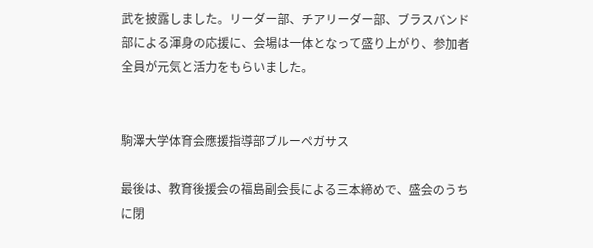武を披露しました。リーダー部、チアリーダー部、ブラスバンド部による渾身の応援に、会場は一体となって盛り上がり、参加者全員が元気と活力をもらいました。


駒澤大学体育会應援指導部ブルーペガサス

最後は、教育後援会の福島副会長による三本締めで、盛会のうちに閉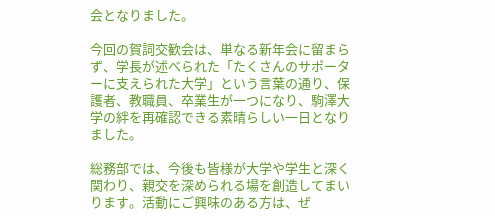会となりました。

今回の賀詞交歓会は、単なる新年会に留まらず、学長が述べられた「たくさんのサポーターに支えられた大学」という言葉の通り、保護者、教職員、卒業生が一つになり、駒澤大学の絆を再確認できる素晴らしい一日となりました。

総務部では、今後も皆様が大学や学生と深く関わり、親交を深められる場を創造してまいります。活動にご興味のある方は、ぜ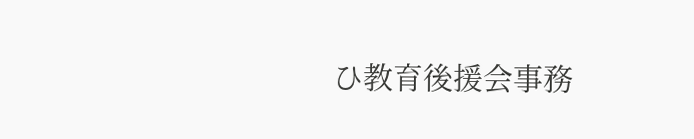ひ教育後援会事務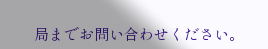局までお問い合わせください。